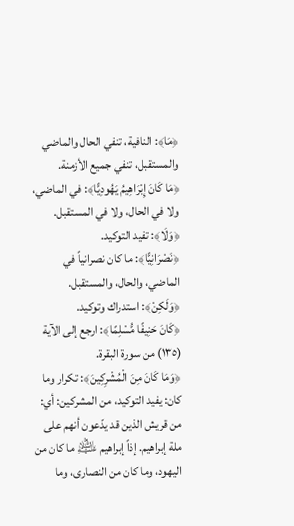﴿مَا﴾: النافية، تنفي الحال والماضي والمستقبل، تنفي جميع الأزمنة.
﴿مَا كَانَ إِبْرَاهِيمُ يَهُودِيًّا﴾: في الماضي، ولا في الحال، ولا في المستقبل.
﴿وَلَا﴾: تفيد التوكيد.
﴿نَصْرَانِيًّا﴾: ما كان نصرانياً في الماضي، والحال، والمستقبل.
﴿وَلَكِنْ﴾: استدراك وتوكيد.
﴿كَانَ حَنِيفًا مُّسْلِمًا﴾: ارجع إلى الآية (١٣٥) من سورة البقرة.
﴿وَمَا كَانَ مِنَ الْمُشْرِكِينَ﴾: تكرار وما كان: يفيد التوكيد، من المشركين: أي: من قريش الذين قد يدّعون أنهم على ملة إبراهيم. إذاً إبراهيم ﵇ ما كان من اليهود، وما كان من النصارى، وما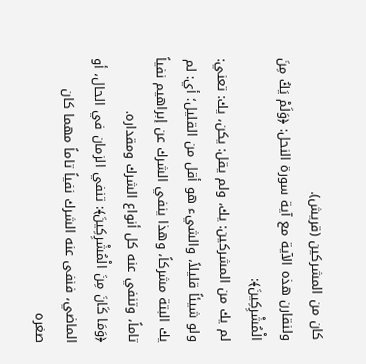كان من المشركين (قريش).
ولنقارن هذه الآية مع آية سورة النحل: ﴿وَلَمْ يَكُ مِنَ الْمُشْرِكِينَ﴾:
لم يك من المشركين: يك، ولم يقل: يكن، يك: تعني: ولو شيئاً قليلاً، والشيء هو أقل من القليل؛ أي: لم يك البتة مشركاً، وهذا ينفي الشرك عن إبراهيم نفياً تاماً، وتنفي عنه كل أنواع الشرك ومقداره.
﴿وَمَا كَانَ مِنَ الْمُشْرِكِينَ﴾: تنفي الزمان في الحال، أو الماضي، فنفى عنه الشرك نفياً تاماً مهما كان صغره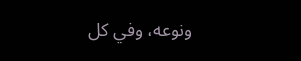ونوعه، وفي كل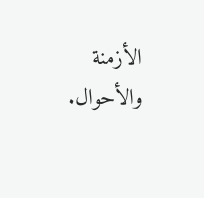الأزمنة والأحوال.